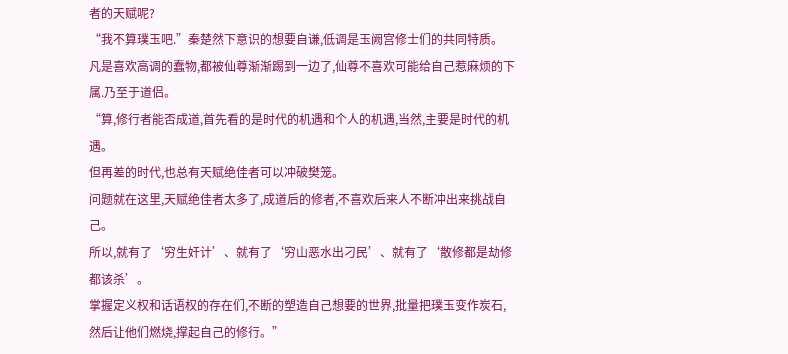者的天赋呢?
“我不算璞玉吧.”秦楚然下意识的想要自谦,低调是玉阙宫修士们的共同特质。
凡是喜欢高调的蠢物,都被仙尊渐渐踢到一边了,仙尊不喜欢可能给自己惹麻烦的下属.乃至于道侣。
“算,修行者能否成道,首先看的是时代的机遇和个人的机遇,当然,主要是时代的机遇。
但再差的时代,也总有天赋绝佳者可以冲破樊笼。
问题就在这里,天赋绝佳者太多了,成道后的修者,不喜欢后来人不断冲出来挑战自己。
所以,就有了‘穷生奸计’、就有了‘穷山恶水出刁民’、就有了‘散修都是劫修都该杀’。
掌握定义权和话语权的存在们,不断的塑造自己想要的世界,批量把璞玉变作炭石,然后让他们燃烧,撑起自己的修行。”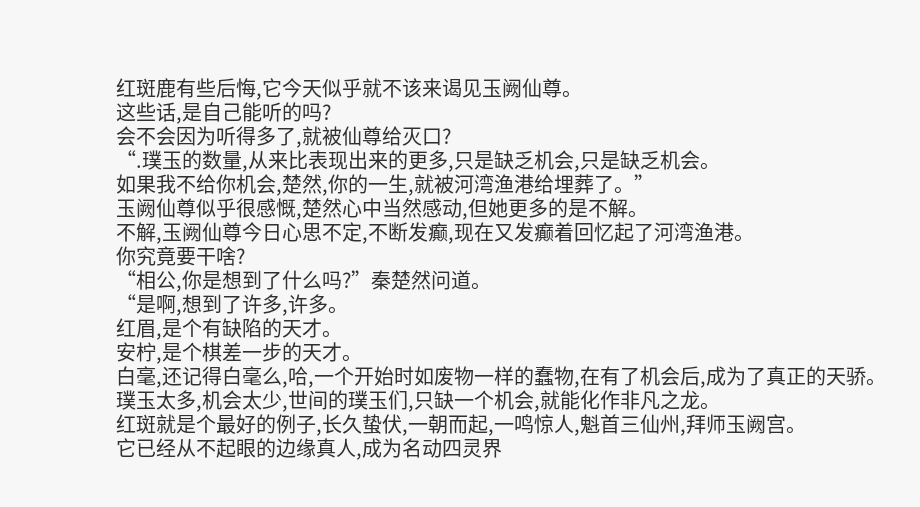红斑鹿有些后悔,它今天似乎就不该来谒见玉阙仙尊。
这些话,是自己能听的吗?
会不会因为听得多了,就被仙尊给灭口?
“.璞玉的数量,从来比表现出来的更多,只是缺乏机会,只是缺乏机会。
如果我不给你机会,楚然,你的一生,就被河湾渔港给埋葬了。”
玉阙仙尊似乎很感慨,楚然心中当然感动,但她更多的是不解。
不解,玉阙仙尊今日心思不定,不断发癫,现在又发癫着回忆起了河湾渔港。
你究竟要干啥?
“相公,你是想到了什么吗?”秦楚然问道。
“是啊,想到了许多,许多。
红眉,是个有缺陷的天才。
安柠,是个棋差一步的天才。
白毫,还记得白毫么,哈,一个开始时如废物一样的蠢物,在有了机会后,成为了真正的天骄。
璞玉太多,机会太少,世间的璞玉们,只缺一个机会,就能化作非凡之龙。
红斑就是个最好的例子,长久蛰伏,一朝而起,一鸣惊人,魁首三仙州,拜师玉阙宫。
它已经从不起眼的边缘真人,成为名动四灵界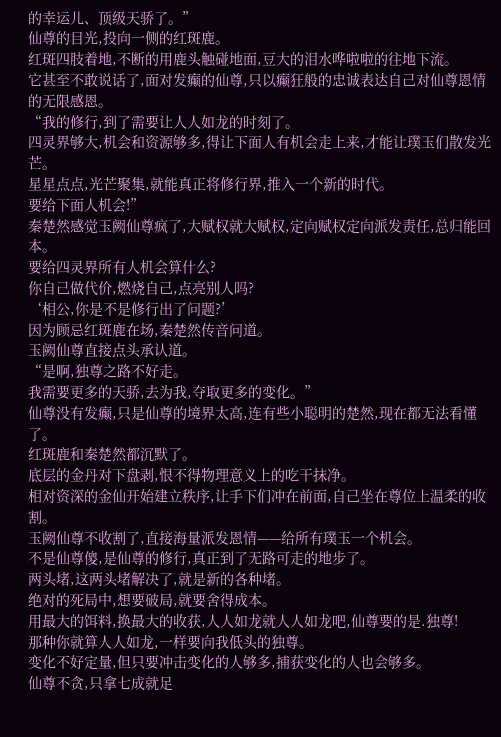的幸运儿、顶级天骄了。”
仙尊的目光,投向一侧的红斑鹿。
红斑四肢着地,不断的用鹿头触碰地面,豆大的泪水哗啦啦的往地下流。
它甚至不敢说话了,面对发癫的仙尊,只以癫狂般的忠诚表达自己对仙尊恩情的无限感恩。
“我的修行,到了需要让人人如龙的时刻了。
四灵界够大,机会和资源够多,得让下面人有机会走上来,才能让璞玉们散发光芒。
星星点点,光芒聚集,就能真正将修行界,推入一个新的时代。
要给下面人机会!”
秦楚然感觉玉阙仙尊疯了,大赋权就大赋权,定向赋权定向派发责任,总归能回本。
要给四灵界所有人机会算什么?
你自己做代价,燃烧自己,点亮别人吗?
‘相公,你是不是修行出了问题?’
因为顾忌红斑鹿在场,秦楚然传音问道。
玉阙仙尊直接点头承认道。
“是啊,独尊之路不好走。
我需要更多的天骄,去为我,夺取更多的变化。”
仙尊没有发癫,只是仙尊的境界太高,连有些小聪明的楚然,现在都无法看懂了。
红斑鹿和秦楚然都沉默了。
底层的金丹对下盘剥,恨不得物理意义上的吃干抹净。
相对资深的金仙开始建立秩序,让手下们冲在前面,自己坐在尊位上温柔的收割。
玉阙仙尊不收割了,直接海量派发恩情——给所有璞玉一个机会。
不是仙尊傻,是仙尊的修行,真正到了无路可走的地步了。
两头堵,这两头堵解决了,就是新的各种堵。
绝对的死局中,想要破局,就要舍得成本。
用最大的饵料,换最大的收获,人人如龙就人人如龙吧,仙尊要的是.独尊!
那种你就算人人如龙,一样要向我低头的独尊。
变化不好定量,但只要冲击变化的人够多,捕获变化的人也会够多。
仙尊不贪,只拿七成就足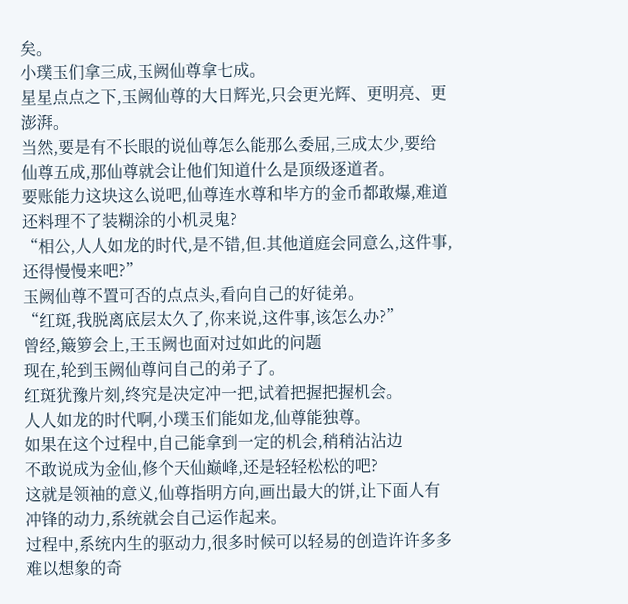矣。
小璞玉们拿三成,玉阙仙尊拿七成。
星星点点之下,玉阙仙尊的大日辉光,只会更光辉、更明亮、更澎湃。
当然,要是有不长眼的说仙尊怎么能那么委屈,三成太少,要给仙尊五成,那仙尊就会让他们知道什么是顶级逐道者。
要账能力这块这么说吧,仙尊连水尊和毕方的金币都敢爆,难道还料理不了装糊涂的小机灵鬼?
“相公,人人如龙的时代,是不错,但.其他道庭会同意么,这件事,还得慢慢来吧?”
玉阙仙尊不置可否的点点头,看向自己的好徒弟。
“红斑,我脱离底层太久了,你来说,这件事,该怎么办?”
曾经,簸箩会上,王玉阙也面对过如此的问题
现在,轮到玉阙仙尊问自己的弟子了。
红斑犹豫片刻,终究是决定冲一把,试着把握把握机会。
人人如龙的时代啊,小璞玉们能如龙,仙尊能独尊。
如果在这个过程中,自己能拿到一定的机会,稍稍沾沾边
不敢说成为金仙,修个天仙巅峰,还是轻轻松松的吧?
这就是领袖的意义,仙尊指明方向,画出最大的饼,让下面人有冲锋的动力,系统就会自己运作起来。
过程中,系统内生的驱动力,很多时候可以轻易的创造许许多多难以想象的奇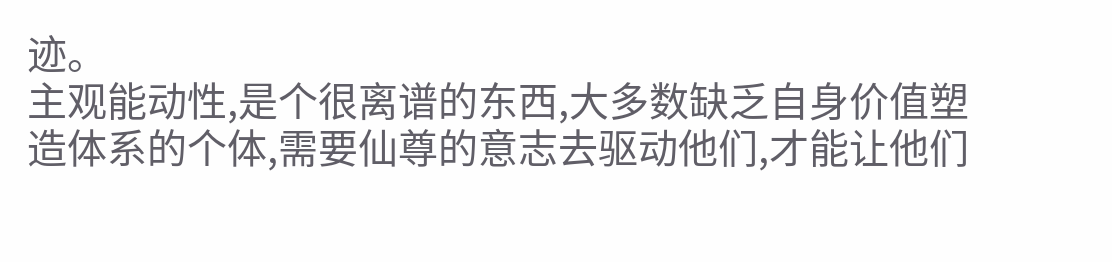迹。
主观能动性,是个很离谱的东西,大多数缺乏自身价值塑造体系的个体,需要仙尊的意志去驱动他们,才能让他们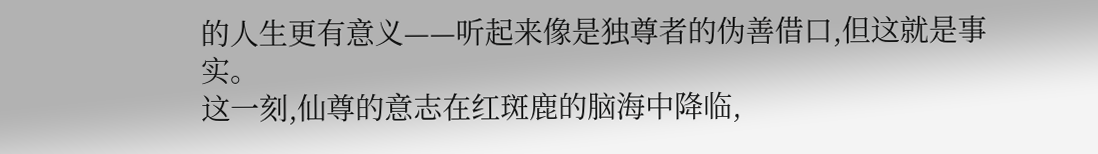的人生更有意义——听起来像是独尊者的伪善借口,但这就是事实。
这一刻,仙尊的意志在红斑鹿的脑海中降临,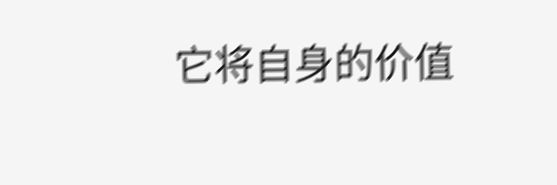它将自身的价值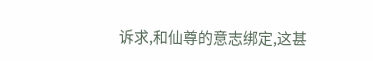诉求,和仙尊的意志绑定,这甚